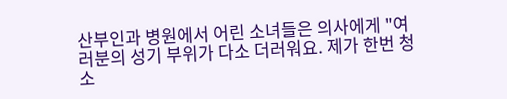산부인과 병원에서 어린 소녀들은 의사에게 "여러분의 성기 부위가 다소 더러워요. 제가 한번 청소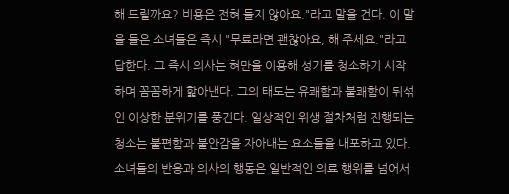해 드릴까요? 비용은 전혀 들지 않아요."라고 말을 건다. 이 말을 들은 소녀들은 즉시 "무료라면 괜찮아요, 해 주세요."라고 답한다. 그 즉시 의사는 혀만을 이용해 성기를 청소하기 시작하며 꼼꼼하게 핥아낸다. 그의 태도는 유쾌함과 불쾌함이 뒤섞인 이상한 분위기를 풍긴다. 일상적인 위생 절차처럼 진행되는 청소는 불편함과 불안감을 자아내는 요소들을 내포하고 있다. 소녀들의 반응과 의사의 행동은 일반적인 의료 행위를 넘어서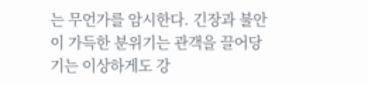는 무언가를 암시한다. 긴장과 불안이 가득한 분위기는 관객을 끌어당기는 이상하게도 강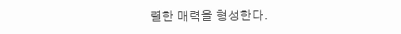렬한 매력을 형성한다.